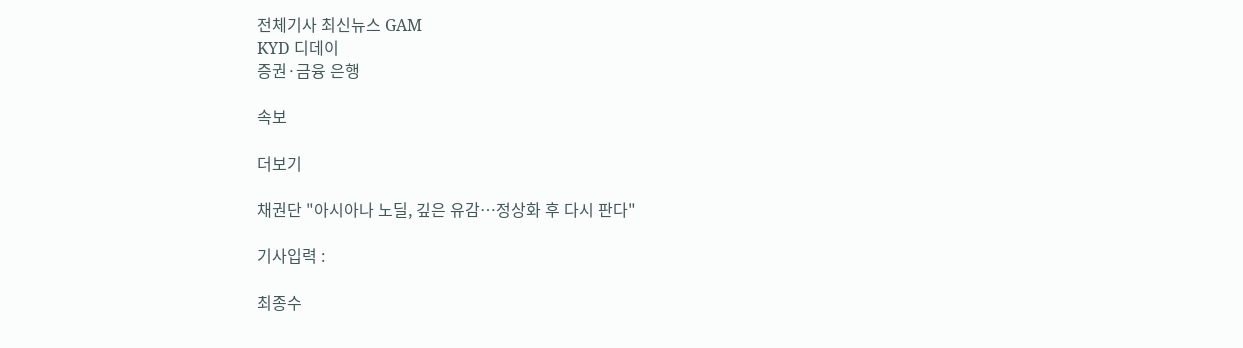전체기사 최신뉴스 GAM
KYD 디데이
증권·금융 은행

속보

더보기

채권단 "아시아나 노딜, 깊은 유감…정상화 후 다시 판다"

기사입력 :

최종수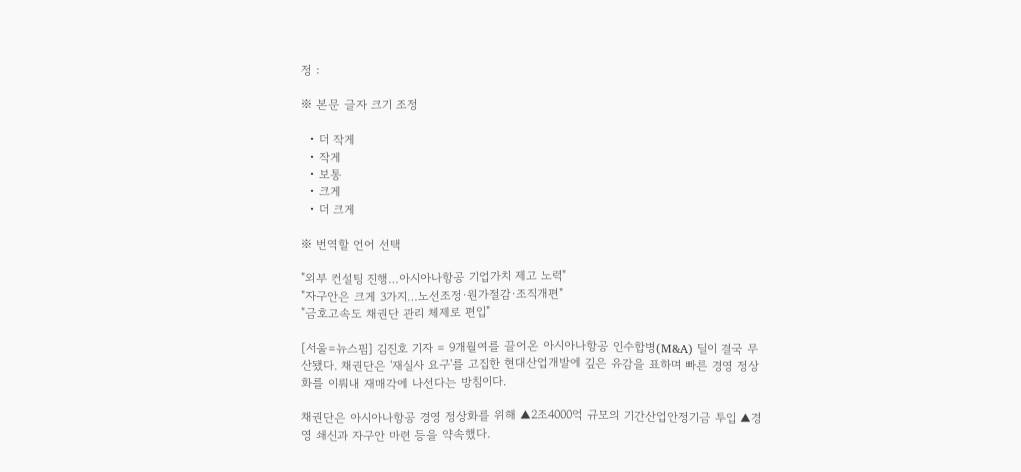정 :

※ 본문 글자 크기 조정

  • 더 작게
  • 작게
  • 보통
  • 크게
  • 더 크게

※ 번역할 언어 선택

"외부 컨설팅 진행…아시아나항공 기업가치 제고 노력"
"자구안은 크게 3가지…노선조정·원가절감·조직개편"
"금호고속도 채권단 관리 체제로 편입"

[서울=뉴스핌] 김진호 기자 = 9개월여를 끌어온 아시아나항공 인수합병(M&A) 딜이 결국 무산됐다. 채권단은 '재실사 요구'를 고집한 현대산업개발에 깊은 유감을 표하며 빠른 경영 정상화를 이뤄내 재매각에 나선다는 방침이다.

채권단은 아시아나항공 경영 정상화를 위해 ▲2조4000억 규모의 기간산업안정기금 투입 ▲경영 쇄신과 자구안 마련 등을 약속했다.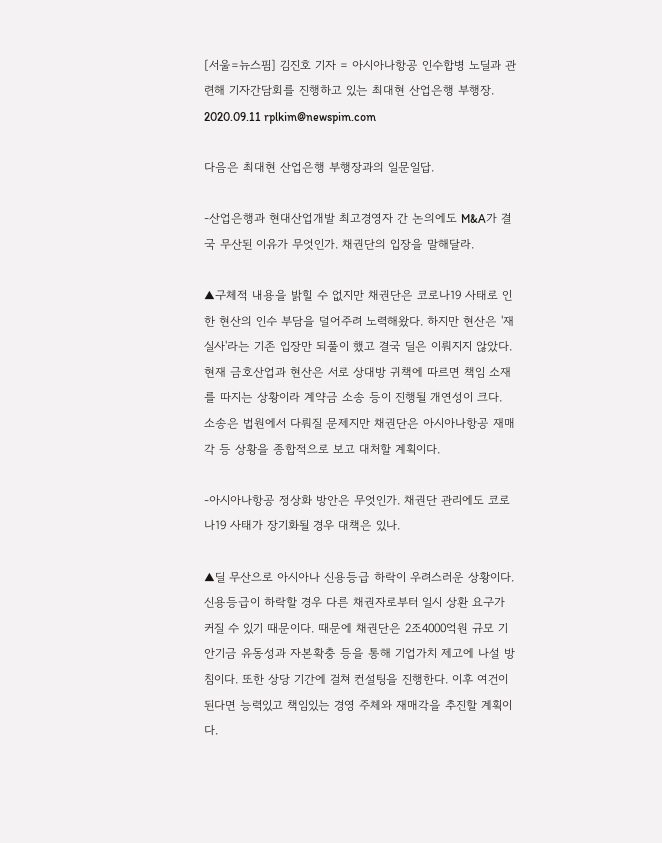[서울=뉴스핌] 김진호 기자 = 아시아나항공 인수합병 노딜과 관련해 기자간담회를 진행하고 있는 최대현 산업은행 부행장. 2020.09.11 rplkim@newspim.com

다음은 최대현 산업은행 부행장과의 일문일답.

-산업은행과 현대산업개발 최고경영자 간 논의에도 M&A가 결국 무산된 이유가 무엇인가. 채권단의 입장을 말해달라.

▲구체적 내용을 밝힐 수 없지만 채권단은 코로나19 사태로 인한 현산의 인수 부담을 덜어주려 노력해왔다. 하지만 현산은 '재실사'라는 기존 입장만 되풀이 했고 결국 딜은 이뤄지지 않았다. 현재 금호산업과 현산은 서로 상대방 귀책에 따르면 책임 소재를 따지는 상황이라 계약금 소송 등이 진행될 개연성이 크다. 소송은 법원에서 다뤄질 문제지만 채권단은 아시아나항공 재매각 등 상황을 종합적으로 보고 대처할 계획이다.

-아시아나항공 정상화 방안은 무엇인가. 채권단 관리에도 코로나19 사태가 장기화될 경우 대책은 있나.

▲딜 무산으로 아시아나 신용등급 하락이 우려스러운 상황이다. 신용등급이 하락할 경우 다른 채권자로부터 일시 상환 요구가 커질 수 있기 때문이다. 때문에 채권단은 2조4000억원 규모 기안기금 유동성과 자본확충 등을 통해 기업가치 제고에 나설 방침이다. 또한 상당 기간에 걸쳐 컨설팅을 진행한다. 이후 여건이 된다면 능력있고 책임있는 경영 주체와 재매각을 추진할 계획이다.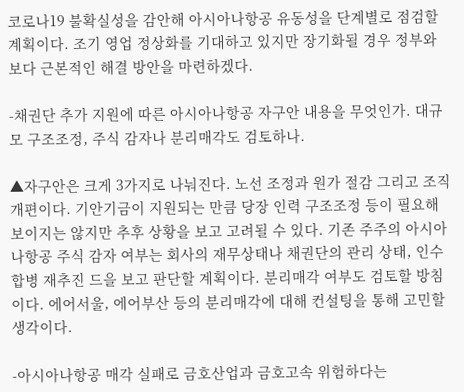코로나19 불확실성을 감안해 아시아나항공 유동성을 단계별로 점검할 계획이다. 조기 영업 정상화를 기대하고 있지만 장기화될 경우 정부와 보다 근본적인 해결 방안을 마련하겠다.

-채권단 추가 지원에 따른 아시아나항공 자구안 내용을 무엇인가. 대규모 구조조정, 주식 감자나 분리매각도 검토하나.

▲자구안은 크게 3가지로 나눠진다. 노선 조정과 원가 절감 그리고 조직개편이다. 기안기금이 지원되는 만큼 당장 인력 구조조정 등이 필요해 보이지는 않지만 추후 상황을 보고 고려될 수 있다. 기존 주주의 아시아나항공 주식 감자 여부는 회사의 재무상태나 채권단의 관리 상태, 인수합병 재추진 드을 보고 판단할 계획이다. 분리매각 여부도 검토할 방침이다. 에어서울, 에어부산 등의 분리매각에 대해 컨설팅을 통해 고민할 생각이다.

-아시아나항공 매각 실패로 금호산업과 금호고속 위험하다는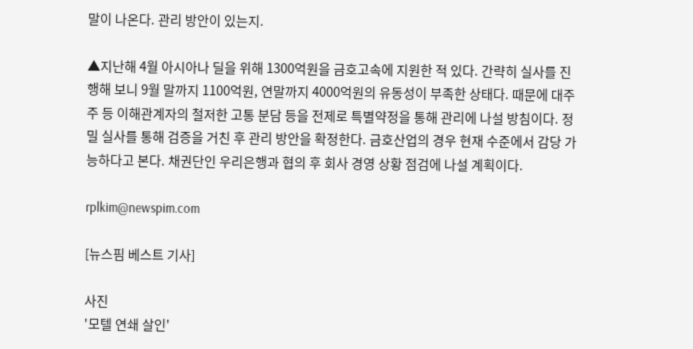말이 나온다. 관리 방안이 있는지.

▲지난해 4월 아시아나 딜을 위해 1300억원을 금호고속에 지원한 적 있다. 간략히 실사를 진행해 보니 9월 말까지 1100억원, 연말까지 4000억원의 유동성이 부족한 상태다. 때문에 대주주 등 이해관계자의 철저한 고통 분담 등을 전제로 특별약정을 통해 관리에 나설 방침이다. 정밀 실사를 통해 검증을 거친 후 관리 방안을 확정한다. 금호산업의 경우 현재 수준에서 감당 가능하다고 본다. 채권단인 우리은행과 협의 후 회사 경영 상황 점검에 나설 계획이다.

rplkim@newspim.com

[뉴스핌 베스트 기사]

사진
'모텔 연쇄 살인'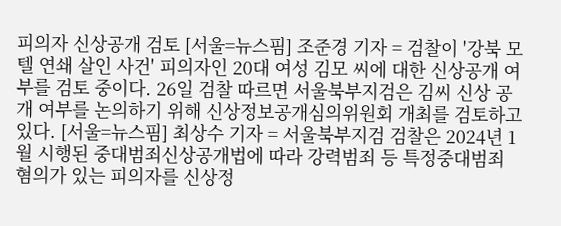피의자 신상공개 검토 [서울=뉴스핌] 조준경 기자 = 검찰이 '강북 모텔 연쇄 살인 사건' 피의자인 20대 여성 김모 씨에 대한 신상공개 여부를 검토 중이다. 26일 검찰 따르면 서울북부지검은 김씨 신상 공개 여부를 논의하기 위해 신상정보공개심의위원회 개최를 검토하고 있다. [서울=뉴스핌] 최상수 기자 = 서울북부지검 검찰은 2024년 1월 시행된 중대범죄신상공개법에 따라 강력범죄 등 특정중대범죄 혐의가 있는 피의자를 신상정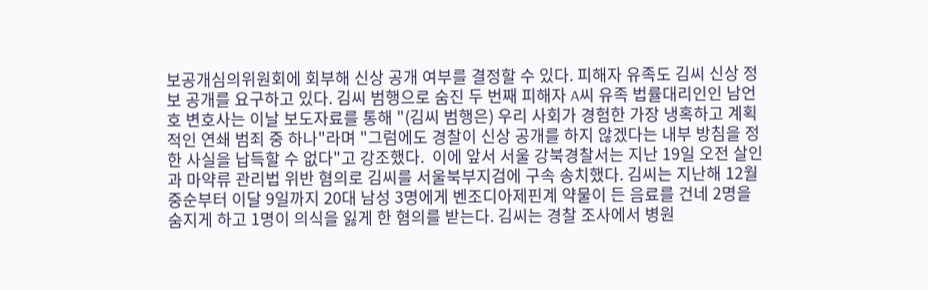보공개심의위원회에 회부해 신상 공개 여부를 결정할 수 있다. 피해자 유족도 김씨 신상 정보 공개를 요구하고 있다. 김씨 범행으로 숨진 두 번째 피해자 A씨 유족 법률대리인인 남언호 변호사는 이날 보도자료를 통해 "(김씨 범행은) 우리 사회가 경험한 가장 냉혹하고 계획적인 연쇄 범죄 중 하나"라며 "그럼에도 경찰이 신상 공개를 하지 않겠다는 내부 방침을 정한 사실을 납득할 수 없다"고 강조했다.  이에 앞서 서울 강북경찰서는 지난 19일 오전 살인과 마약류 관리법 위반 혐의로 김씨를 서울북부지검에 구속 송치했다. 김씨는 지난해 12월 중순부터 이달 9일까지 20대 남성 3명에게 벤조디아제핀계 약물이 든 음료를 건네 2명을 숨지게 하고 1명이 의식을 잃게 한 혐의를 받는다. 김씨는 경찰 조사에서 병원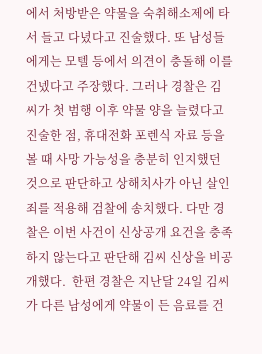에서 처방받은 약물을 숙취해소제에 타서 들고 다녔다고 진술했다. 또 남성들에게는 모텔 등에서 의견이 충돌해 이를 건넸다고 주장했다. 그러나 경찰은 김씨가 첫 범행 이후 약물 양을 늘렸다고 진술한 점, 휴대전화 포렌식 자료 등을 볼 때 사망 가능성을 충분히 인지했던 것으로 판단하고 상해치사가 아닌 살인죄를 적용해 검찰에 송치했다. 다만 경찰은 이번 사건이 신상공개 요건을 충족하지 않는다고 판단해 김씨 신상을 비공개했다.  한편 경찰은 지난달 24일 김씨가 다른 남성에게 약물이 든 음료를 건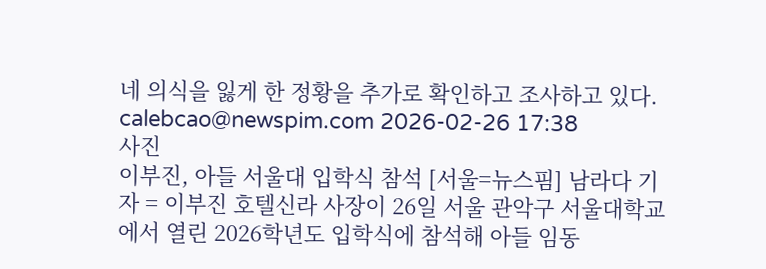네 의식을 잃게 한 정황을 추가로 확인하고 조사하고 있다. calebcao@newspim.com 2026-02-26 17:38
사진
이부진, 아들 서울대 입학식 참석 [서울=뉴스핌] 남라다 기자 = 이부진 호텔신라 사장이 26일 서울 관악구 서울대학교에서 열린 2026학년도 입학식에 참석해 아들 임동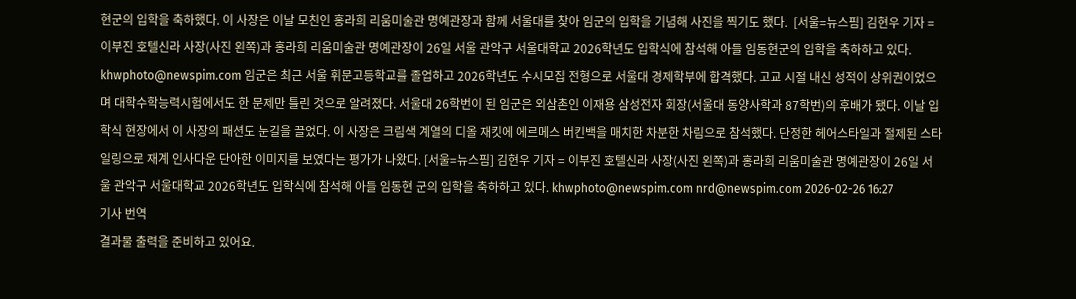현군의 입학을 축하했다. 이 사장은 이날 모친인 홍라희 리움미술관 명예관장과 함께 서울대를 찾아 임군의 입학을 기념해 사진을 찍기도 했다.  [서울=뉴스핌] 김현우 기자 = 이부진 호텔신라 사장(사진 왼쪽)과 홍라희 리움미술관 명예관장이 26일 서울 관악구 서울대학교 2026학년도 입학식에 참석해 아들 임동현군의 입학을 축하하고 있다.  khwphoto@newspim.com 임군은 최근 서울 휘문고등학교를 졸업하고 2026학년도 수시모집 전형으로 서울대 경제학부에 합격했다. 고교 시절 내신 성적이 상위권이었으며 대학수학능력시험에서도 한 문제만 틀린 것으로 알려졌다. 서울대 26학번이 된 임군은 외삼촌인 이재용 삼성전자 회장(서울대 동양사학과 87학번)의 후배가 됐다. 이날 입학식 현장에서 이 사장의 패션도 눈길을 끌었다. 이 사장은 크림색 계열의 디올 재킷에 에르메스 버킨백을 매치한 차분한 차림으로 참석했다. 단정한 헤어스타일과 절제된 스타일링으로 재계 인사다운 단아한 이미지를 보였다는 평가가 나왔다. [서울=뉴스핌] 김현우 기자 = 이부진 호텔신라 사장(사진 왼쪽)과 홍라희 리움미술관 명예관장이 26일 서울 관악구 서울대학교 2026학년도 입학식에 참석해 아들 임동현 군의 입학을 축하하고 있다. khwphoto@newspim.com nrd@newspim.com 2026-02-26 16:27
기사 번역
결과물 출력을 준비하고 있어요.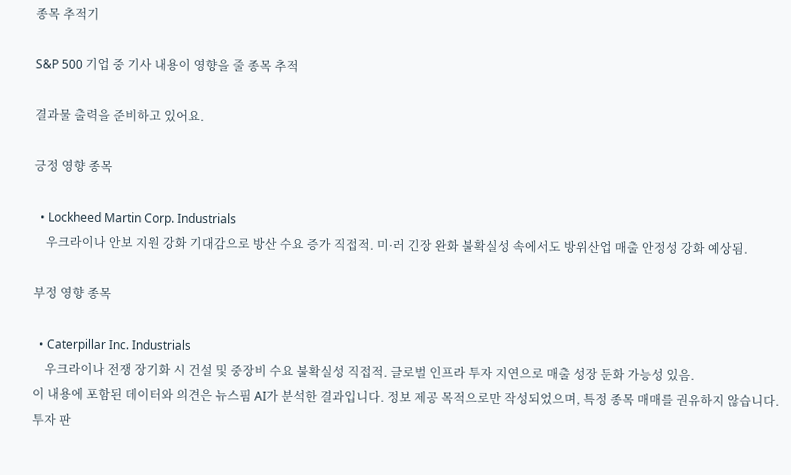종목 추적기

S&P 500 기업 중 기사 내용이 영향을 줄 종목 추적

결과물 출력을 준비하고 있어요.

긍정 영향 종목

  • Lockheed Martin Corp. Industrials
    우크라이나 안보 지원 강화 기대감으로 방산 수요 증가 직접적. 미·러 긴장 완화 불확실성 속에서도 방위산업 매출 안정성 강화 예상됨.

부정 영향 종목

  • Caterpillar Inc. Industrials
    우크라이나 전쟁 장기화 시 건설 및 중장비 수요 불확실성 직접적. 글로벌 인프라 투자 지연으로 매출 성장 둔화 가능성 있음.
이 내용에 포함된 데이터와 의견은 뉴스핌 AI가 분석한 결과입니다. 정보 제공 목적으로만 작성되었으며, 특정 종목 매매를 권유하지 않습니다. 투자 판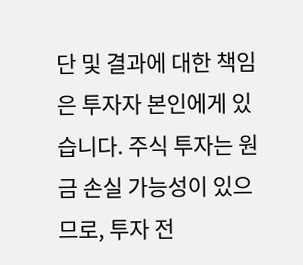단 및 결과에 대한 책임은 투자자 본인에게 있습니다. 주식 투자는 원금 손실 가능성이 있으므로, 투자 전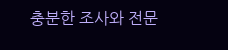충분한 조사와 전문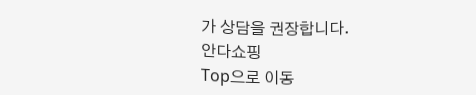가 상담을 권장합니다.
안다쇼핑
Top으로 이동